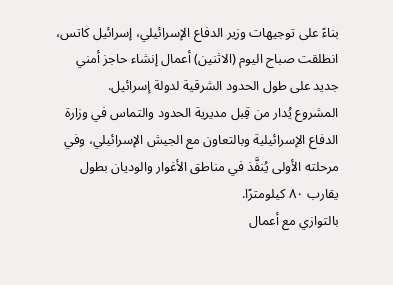بناءً على توجيهات وزير الدفاع الإسرائيلي، إسرائيل كاتس، انطلقت صباح اليوم (الاثنين) أعمال إنشاء حاجز أمني جديد على طول الحدود الشرقية لدولة إسرائيل.
المشروع يُدار من قِبل مديرية الحدود والتماس في وزارة الدفاع الإسرائيلية وبالتعاون مع الجيش الإسرائيلي، وفي مرحلته الأولى يُنفَّذ في مناطق الأغوار والوديان بطول يقارب ٨٠ كيلومترًا.
بالتوازي مع أعمال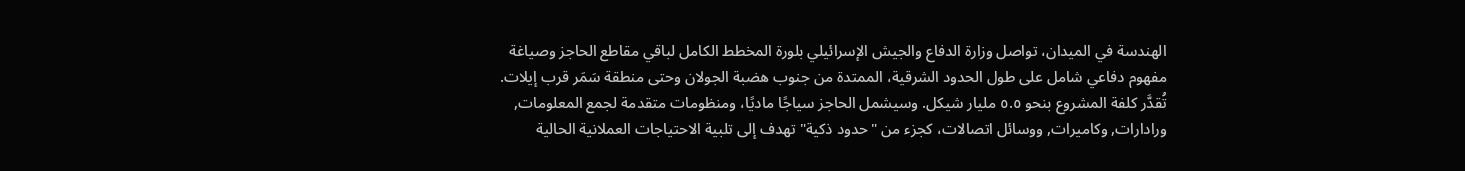الهندسة في الميدان، تواصل وزارة الدفاع والجيش الإسرائيلي بلورة المخطط الكامل لباقي مقاطع الحاجز وصياغة مفهوم دفاعي شامل على طول الحدود الشرقية، الممتدة من جنوب هضبة الجولان وحتى منطقة سَمَر قرب إيلات.
تُقدَّر كلفة المشروع بنحو ٥.٥ مليار شيكل. وسيشمل الحاجز سياجًا ماديًا، ومنظومات متقدمة لجمع المعلومات, ورادارات, وكاميرات, ووسائل اتصالات، كجزء من "حدود ذكية" تهدف إلى تلبية الاحتياجات العملانية الحالية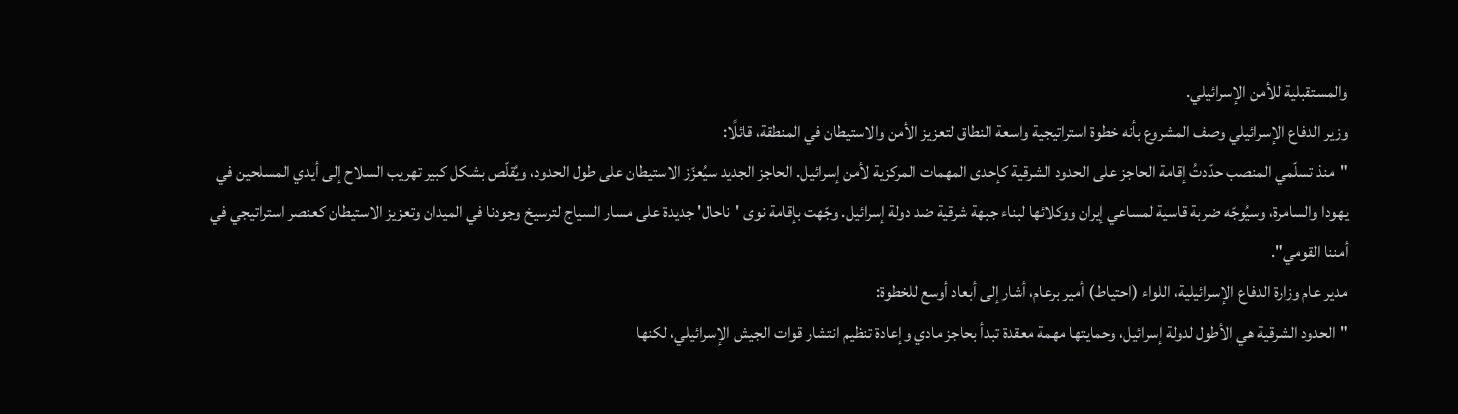والمستقبلية للأمن الإسرائيلي.
وزير الدفاع الإسرائيلي وصف المشروع بأنه خطوة استراتيجية واسعة النطاق لتعزيز الأمن والاستيطان في المنطقة، قائلًا:
"منذ تسلّمي المنصب حدّدتُ إقامة الحاجز على الحدود الشرقية كإحدى المهمات المركزية لأمن إسرائيل. الحاجز الجديد سيُعزّز الاستيطان على طول الحدود، ويُقلّص بشكل كبير تهريب السلاح إلى أيدي المسلحين في يهودا والسامرة، وسيُوجّه ضربة قاسية لمساعي إيران ووكلائها لبناء جبهة شرقية ضد دولة إسرائيل. وجّهت بإقامة نوى 'ناحال' جديدة على مسار السياج لترسيخ وجودنا في الميدان وتعزيز الاستيطان كعنصر استراتيجي في أمننا القومي".
مدير عام وزارة الدفاع الإسرائيلية، اللواء (احتياط) أمير برعام، أشار إلى أبعاد أوسع للخطوة:
"الحدود الشرقية هي الأطول لدولة إسرائيل، وحمايتها مهمة معقدة تبدأ بحاجز مادي وإعادة تنظيم انتشار قوات الجيش الإسرائيلي، لكنها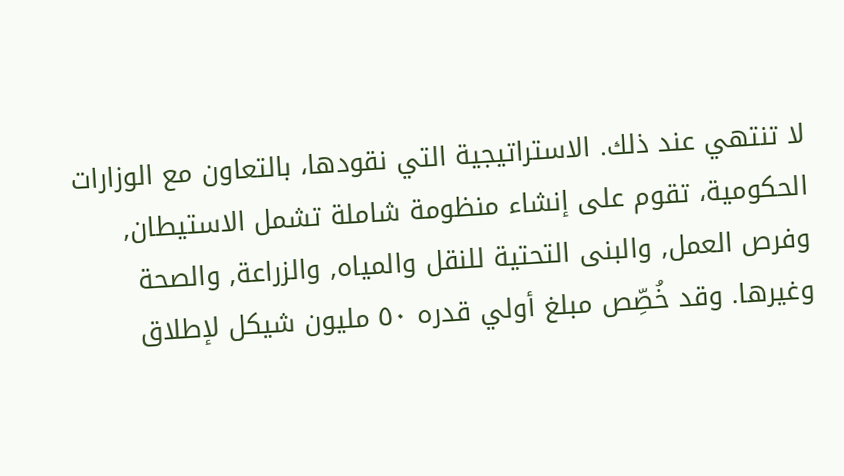لا تنتهي عند ذلك. الاستراتيجية التي نقودها، بالتعاون مع الوزارات الحكومية، تقوم على إنشاء منظومة شاملة تشمل الاستيطان, وفرص العمل, والبنى التحتية للنقل والمياه, والزراعة, والصحة وغيرها. وقد خُصِّص مبلغ أولي قدره ٥٠ مليون شيكل لإطلاق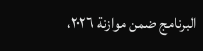البرنامج ضمن موازنة ٢٠٢٦،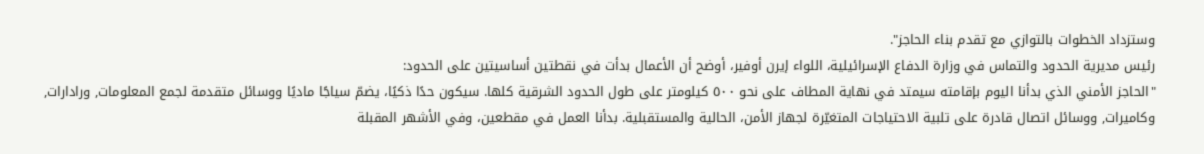وستزداد الخطوات بالتوازي مع تقدم بناء الحاجز".
رئيس مديرية الحدود والتماس في وزارة الدفاع الإسرائيلية، اللواء إيرن أوفير، أوضح أن الأعمال بدأت في نقطتين أساسيتين على الحدود:
"الحاجز الأمني الذي بدأنا اليوم بإقامته سيمتد في نهاية المطاف على نحو ٥٠٠ كيلومتر على طول الحدود الشرقية كلها. سيكون حدًا ذكيًا، يضمّ سياجًا ماديًا ووسائل متقدمة لجمع المعلومات, ورادارات, وكاميرات, ووسائل اتصال قادرة على تلبية الاحتياجات المتغيّرة لجهاز الأمن، الحالية والمستقبلية. بدأنا العمل في مقطعين، وفي الأشهر المقبلة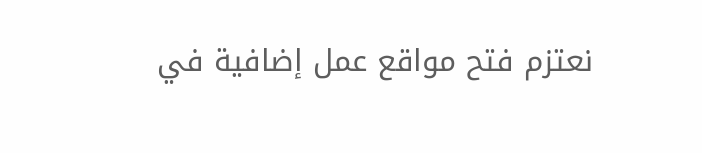نعتزم فتح مواقع عمل إضافية في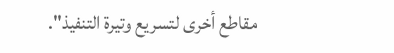مقاطع أخرى لتسريع وتيرة التنفيذ".